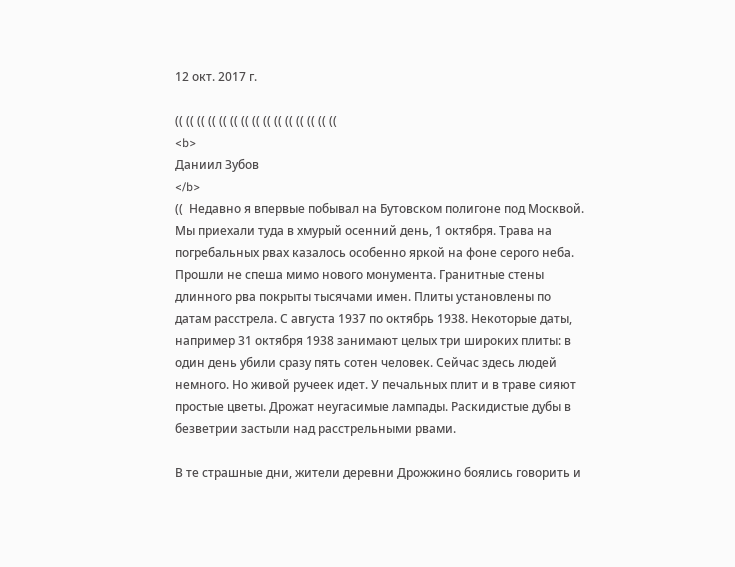12 окт. 2017 г.

(( (( (( (( (( (( (( (( (( (( (( (( (( (( ((
<b>
Даниил Зубов
</b>
((  Недавно я впервые побывал на Бутовском полигоне под Москвой. Мы приехали туда в хмурый осенний день, 1 октября. Трава на погребальных рвах казалось особенно яркой на фоне серого неба.
Прошли не спеша мимо нового монумента. Гранитные стены длинного рва покрыты тысячами имен. Плиты установлены по датам расстрела. С августа 1937 по октябрь 1938. Некоторые даты, например 31 октября 1938 занимают целых три широких плиты: в один день убили сразу пять сотен человек. Сейчас здесь людей немного. Но живой ручеек идет. У печальных плит и в траве сияют простые цветы. Дрожат неугасимые лампады. Раскидистые дубы в безветрии застыли над расстрельными рвами.

В те страшные дни, жители деревни Дрожжино боялись говорить и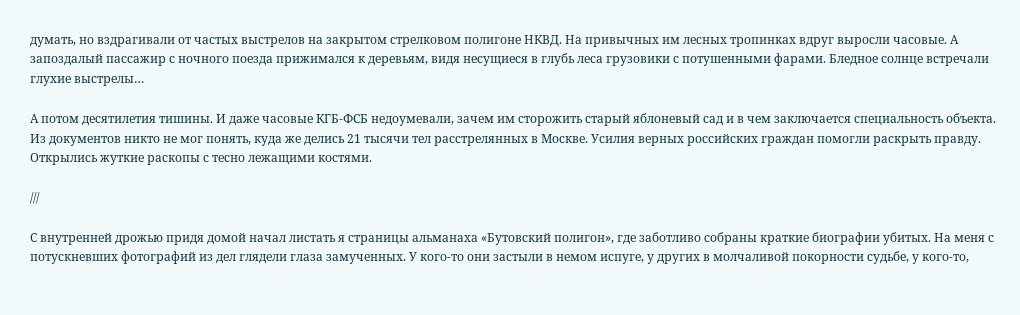думать, но вздрагивали от частых выстрелов на закрытом стрелковом полигоне НКВД. На привычных им лесных тропинках вдруг выросли часовые. А запоздалый пассажир с ночного поезда прижимался к деревьям, видя несущиеся в глубь леса грузовики с потушенными фарами. Бледное солнце встречали глухие выстрелы…

А потом десятилетия тишины. И даже часовые КГБ-ФСБ недоумевали, зачем им сторожить старый яблоневый сад и в чем заключается специальность объекта. Из документов никто не мог понять, куда же делись 21 тысячи тел расстрелянных в Москве. Усилия верных российских граждан помогли раскрыть правду. Открылись жуткие раскопы с тесно лежащими костями.

///

С внутренней дрожью придя домой начал листать я страницы альманаха «Бутовский полигон», где заботливо собраны краткие биографии убитых. На меня с потускневших фотографий из дел глядели глаза замученных. У кого-то они застыли в немом испуге, у других в молчаливой покорности судьбе, у кого-то,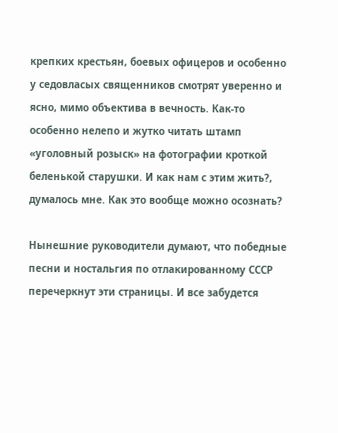крепких крестьян, боевых офицеров и особенно у седовласых священников смотрят уверенно и ясно, мимо объектива в вечность. Как-то особенно нелепо и жутко читать штамп «уголовный розыск» на фотографии кроткой беленькой старушки. И как нам с этим жить?, думалось мне. Как это вообще можно осознать?

Нынешние руководители думают, что победные песни и ностальгия по отлакированному СССР перечеркнут эти страницы. И все забудется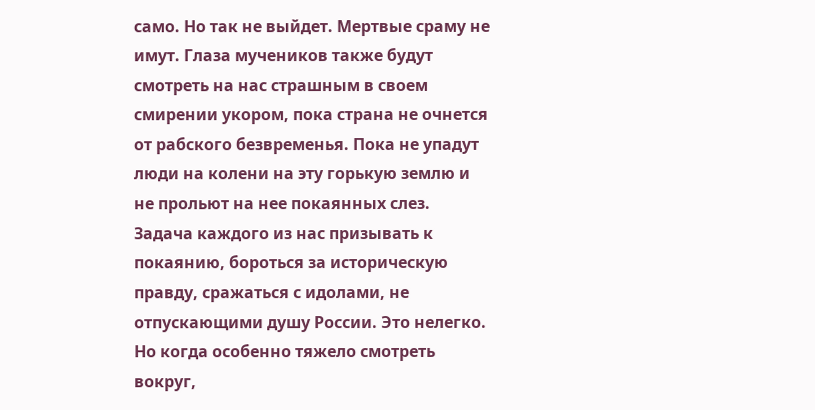само. Но так не выйдет. Мертвые сраму не имут. Глаза мучеников также будут смотреть на нас страшным в своем смирении укором, пока страна не очнется от рабского безвременья. Пока не упадут люди на колени на эту горькую землю и не прольют на нее покаянных слез. Задача каждого из нас призывать к покаянию, бороться за историческую правду, сражаться с идолами, не отпускающими душу России. Это нелегко. Но когда особенно тяжело смотреть вокруг,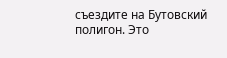съездите на Бутовский полигон. Это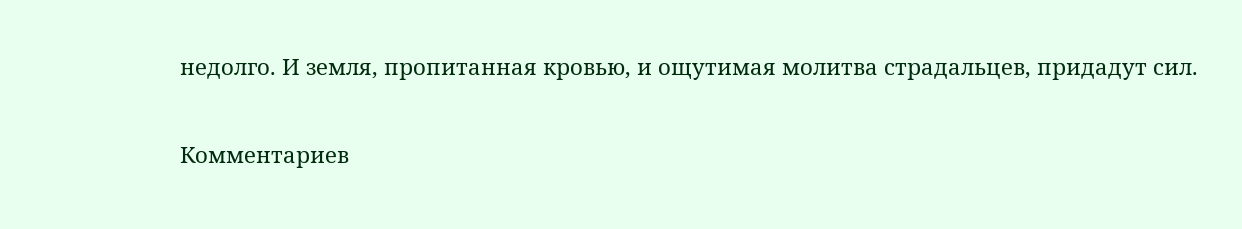недолго. И земля, пропитанная кровью, и ощутимая молитва страдальцев, придадут сил.

Комментариев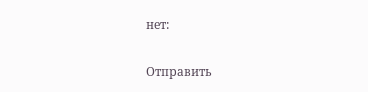нет:

Отправить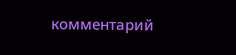комментарий